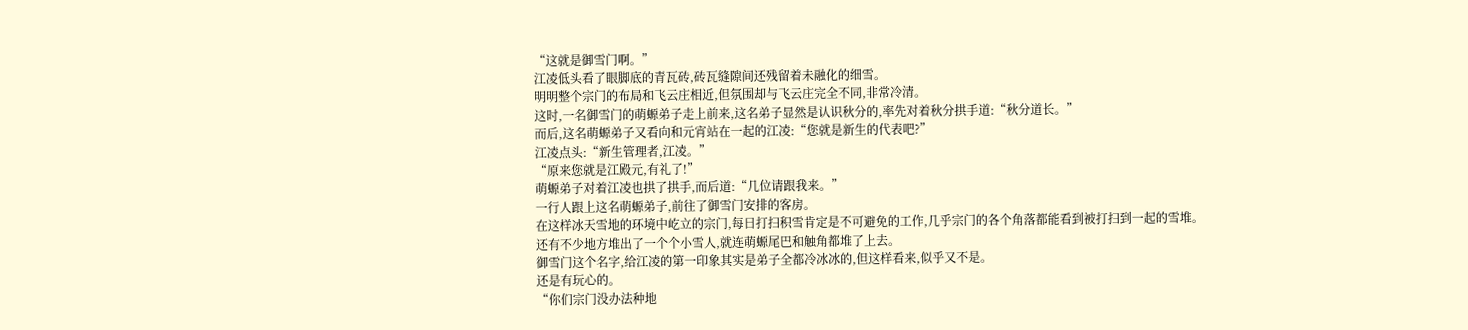“这就是御雪门啊。”
江凌低头看了眼脚底的青瓦砖,砖瓦缝隙间还残留着未融化的细雪。
明明整个宗门的布局和飞云庄相近,但氛围却与飞云庄完全不同,非常冷清。
这时,一名御雪门的萌螈弟子走上前来,这名弟子显然是认识秋分的,率先对着秋分拱手道:“秋分道长。”
而后,这名萌螈弟子又看向和元宵站在一起的江凌:“您就是新生的代表吧?”
江凌点头:“新生管理者,江凌。”
“原来您就是江殿元,有礼了!”
萌螈弟子对着江凌也拱了拱手,而后道:“几位请跟我来。”
一行人跟上这名萌螈弟子,前往了御雪门安排的客房。
在这样冰天雪地的环境中屹立的宗门,每日打扫积雪肯定是不可避免的工作,几乎宗门的各个角落都能看到被打扫到一起的雪堆。
还有不少地方堆出了一个个小雪人,就连萌螈尾巴和触角都堆了上去。
御雪门这个名字,给江凌的第一印象其实是弟子全都冷冰冰的,但这样看来,似乎又不是。
还是有玩心的。
“你们宗门没办法种地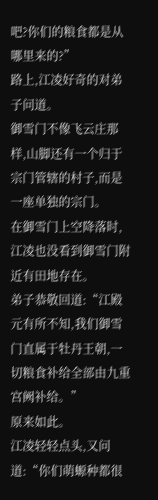吧?你们的粮食都是从哪里来的?”
路上,江凌好奇的对弟子问道。
御雪门不像飞云庄那样,山脚还有一个归于宗门管辖的村子,而是一座单独的宗门。
在御雪门上空降落时,江凌也没看到御雪门附近有田地存在。
弟子恭敬回道:“江殿元有所不知,我们御雪门直属于牡丹王朝,一切粮食补给全部由九重宫阙补给。”
原来如此。
江凌轻轻点头,又问道:“你们萌螈种都很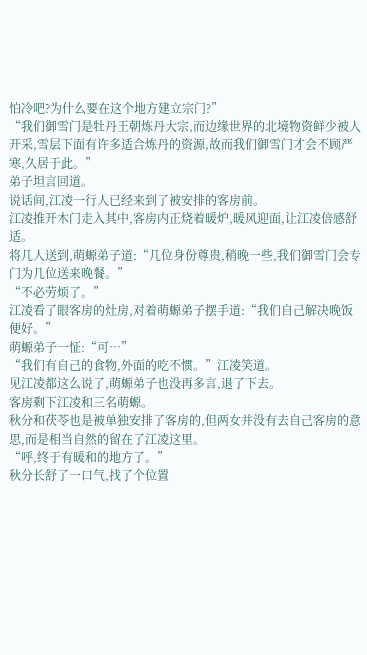怕冷吧?为什么要在这个地方建立宗门?”
“我们御雪门是牡丹王朝炼丹大宗,而边缘世界的北境物资鲜少被人开采,雪层下面有许多适合炼丹的资源,故而我们御雪门才会不顾严寒,久居于此。”
弟子坦言回道。
说话间,江凌一行人已经来到了被安排的客房前。
江凌推开木门走入其中,客房内正烧着暖炉,暖风迎面,让江凌倍感舒适。
将几人送到,萌螈弟子道:“几位身份尊贵,稍晚一些,我们御雪门会专门为几位送来晚餐。”
“不必劳烦了。”
江凌看了眼客房的灶房,对着萌螈弟子摆手道:“我们自己解决晚饭便好。”
萌螈弟子一怔:“可…”
“我们有自己的食物,外面的吃不惯。”江凌笑道。
见江凌都这么说了,萌螈弟子也没再多言,退了下去。
客房剩下江凌和三名萌螈。
秋分和茯苓也是被单独安排了客房的,但两女并没有去自己客房的意思,而是相当自然的留在了江凌这里。
“呼,终于有暖和的地方了。”
秋分长舒了一口气,找了个位置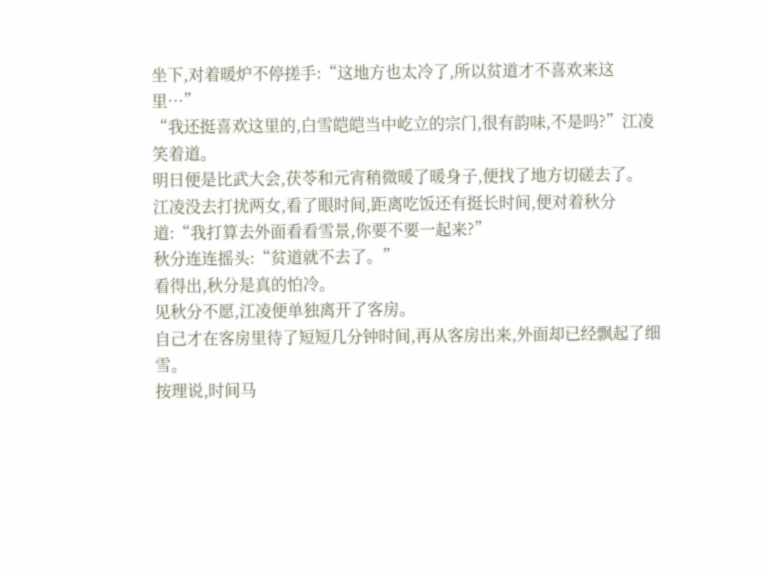坐下,对着暖炉不停搓手:“这地方也太冷了,所以贫道才不喜欢来这里…”
“我还挺喜欢这里的,白雪皑皑当中屹立的宗门,很有韵味,不是吗?”江凌笑着道。
明日便是比武大会,茯苓和元宵稍微暖了暖身子,便找了地方切磋去了。
江凌没去打扰两女,看了眼时间,距离吃饭还有挺长时间,便对着秋分道:“我打算去外面看看雪景,你要不要一起来?”
秋分连连摇头:“贫道就不去了。”
看得出,秋分是真的怕冷。
见秋分不愿,江凌便单独离开了客房。
自己才在客房里待了短短几分钟时间,再从客房出来,外面却已经飘起了细雪。
按理说,时间马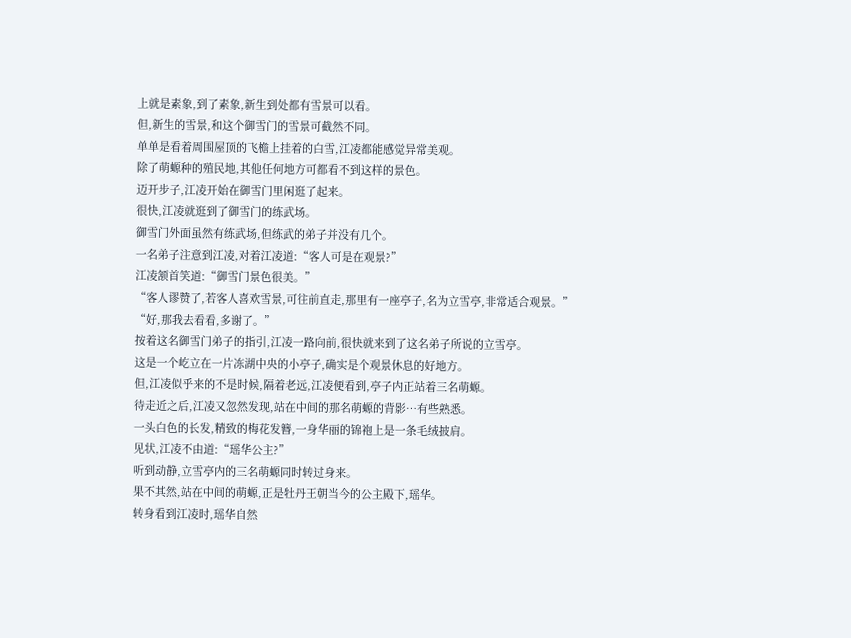上就是素象,到了素象,新生到处都有雪景可以看。
但,新生的雪景,和这个御雪门的雪景可截然不同。
单单是看着周围屋顶的飞檐上挂着的白雪,江凌都能感觉异常美观。
除了萌螈种的殖民地,其他任何地方可都看不到这样的景色。
迈开步子,江凌开始在御雪门里闲逛了起来。
很快,江凌就逛到了御雪门的练武场。
御雪门外面虽然有练武场,但练武的弟子并没有几个。
一名弟子注意到江凌,对着江凌道:“客人可是在观景?”
江凌颔首笑道:“御雪门景色很美。”
“客人谬赞了,若客人喜欢雪景,可往前直走,那里有一座亭子,名为立雪亭,非常适合观景。”
“好,那我去看看,多谢了。”
按着这名御雪门弟子的指引,江凌一路向前,很快就来到了这名弟子所说的立雪亭。
这是一个屹立在一片冻湖中央的小亭子,确实是个观景休息的好地方。
但,江凌似乎来的不是时候,隔着老远,江凌便看到,亭子内正站着三名萌螈。
待走近之后,江凌又忽然发现,站在中间的那名萌螈的背影…有些熟悉。
一头白色的长发,精致的梅花发簪,一身华丽的锦袍上是一条毛绒披肩。
见状,江凌不由道:“瑶华公主?”
听到动静,立雪亭内的三名萌螈同时转过身来。
果不其然,站在中间的萌螈,正是牡丹王朝当今的公主殿下,瑶华。
转身看到江凌时,瑶华自然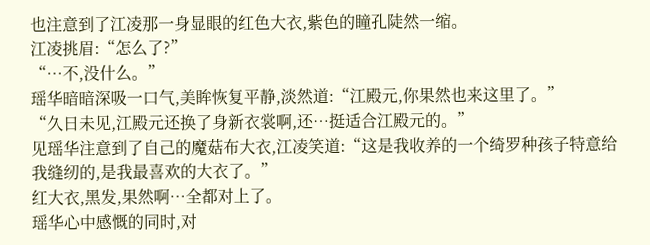也注意到了江凌那一身显眼的红色大衣,紫色的瞳孔陡然一缩。
江凌挑眉:“怎么了?”
“…不,没什么。”
瑶华暗暗深吸一口气,美眸恢复平静,淡然道:“江殿元,你果然也来这里了。”
“久日未见,江殿元还换了身新衣裳啊,还…挺适合江殿元的。”
见瑶华注意到了自己的魔菇布大衣,江凌笑道:“这是我收养的一个绮罗种孩子特意给我缝纫的,是我最喜欢的大衣了。”
红大衣,黑发,果然啊…全都对上了。
瑶华心中感慨的同时,对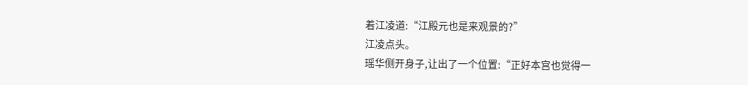着江凌道:“江殿元也是来观景的?”
江凌点头。
瑶华侧开身子,让出了一个位置:“正好本宫也觉得一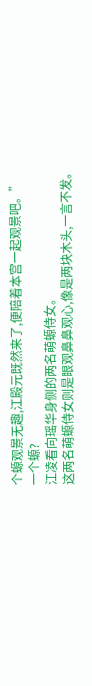个螈观景无趣,江殿元既然来了,便陪着本宫一起观景吧。”
一个螈?
江凌看向瑶华身侧的两名萌螈侍女。
这两名萌螈侍女则是眼观鼻鼻观心,像是两块木头,一言不发。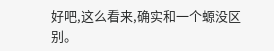好吧,这么看来,确实和一个螈没区别。